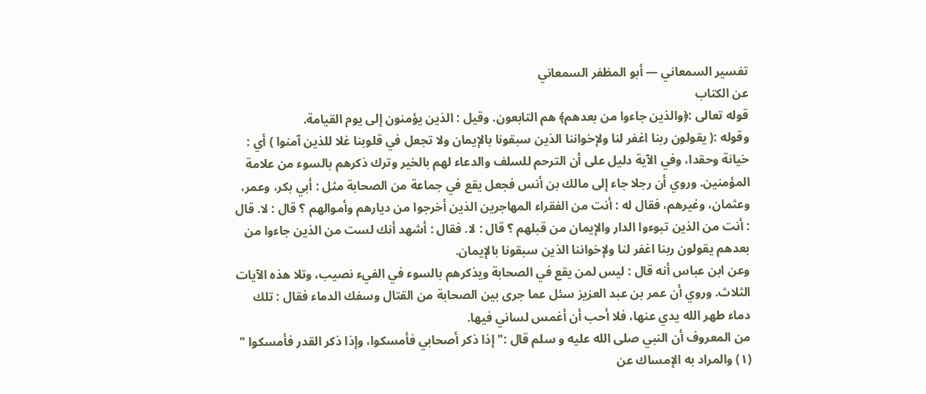تفسير السمعاني — أبو المظفر السمعاني
عن الكتاب
قوله تعالى :﴿والذين جاءوا من بعدهم﴾ هم التابعون. وقيل : الذين يؤمنون إلى يوم القيامة.
وقوله :( يقولون ربنا اغفر لنا ولإخواننا الذين سبقونا بالإيمان ولا تجعل في قلوبنا غلا للذين آمنوا ) أي : خيانة وحقدا، وفي الآية دليل على أن الترحم للسلف والدعاء لهم بالخير وترك ذكرهم بالسوء من علامة المؤمنين. وروي أن رجلا جاء إلى مالك بن أنس فجعل يقع في جماعة من الصحابة مثل : أبي بكر، وعمر، وعثمان، وغيرهم، فقال له : أنت من الفقراء المهاجرين الذين أخرجوا من ديارهم وأموالهم ؟ قال : لا. قال : أنت من الذين تبوءوا الدار والإيمان من قبلهم ؟ قال : لا. فقال : أشهد أنك لست من الذين جاءوا من بعدهم يقولون ربنا اغفر لنا ولإخواننا الذين سبقونا بالإيمان.
وعن ابن عباس أنه قال : ليس لمن يقع في الصحابة ويذكرهم بالسوء في الفيء نصيب، وتلا هذه الآيات الثلاث. وروي أن عمر بن عبد العزيز سئل عما جرى بين الصحابة من القتال وسفك الدماء فقال : تلك دماء طهر الله يدي عنها، فلا أحب أن أغمس لساني فيها.
من المعروف أن النبي صلى الله عليه و سلم قال :" إذا ذكر أصحابي فأمسكوا، وإذا ذكر القدر فأمسكوا " (١) والمراد به الإمساك عن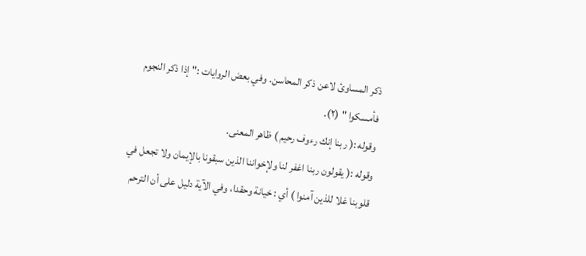ذكر المساوئ لاعن ذكر المحاسن. وفي بعض الروايات :" إذا ذكر النجوم فأمسكوا " (٢).
وقوله :( ربنا إنك رءوف رحيم ) ظاهر المعنى.
وقوله :( يقولون ربنا اغفر لنا ولإخواننا الذين سبقونا بالإيمان ولا تجعل في قلوبنا غلا للذين آمنوا ) أي : خيانة وحقدا، وفي الآية دليل على أن الترحم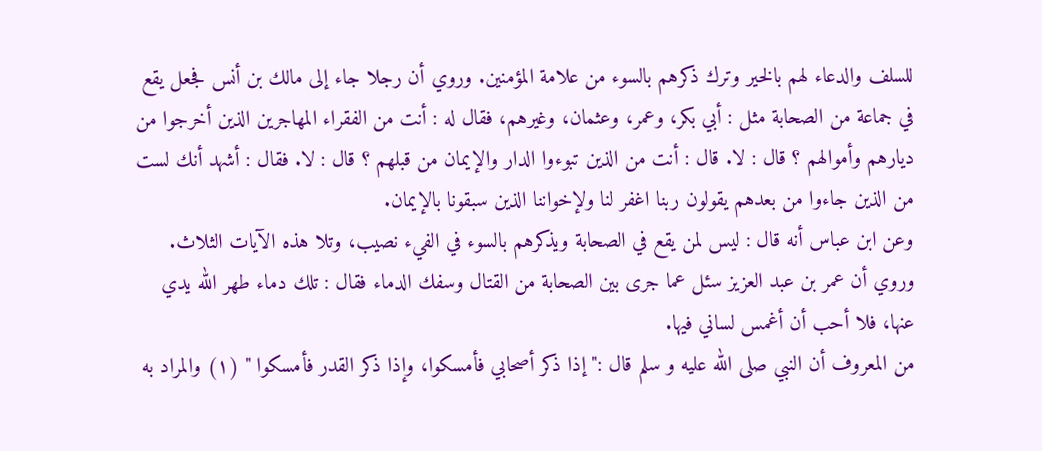للسلف والدعاء لهم بالخير وترك ذكرهم بالسوء من علامة المؤمنين. وروي أن رجلا جاء إلى مالك بن أنس فجعل يقع في جماعة من الصحابة مثل : أبي بكر، وعمر، وعثمان، وغيرهم، فقال له : أنت من الفقراء المهاجرين الذين أخرجوا من ديارهم وأموالهم ؟ قال : لا. قال : أنت من الذين تبوءوا الدار والإيمان من قبلهم ؟ قال : لا. فقال : أشهد أنك لست من الذين جاءوا من بعدهم يقولون ربنا اغفر لنا ولإخواننا الذين سبقونا بالإيمان.
وعن ابن عباس أنه قال : ليس لمن يقع في الصحابة ويذكرهم بالسوء في الفيء نصيب، وتلا هذه الآيات الثلاث. وروي أن عمر بن عبد العزيز سئل عما جرى بين الصحابة من القتال وسفك الدماء فقال : تلك دماء طهر الله يدي عنها، فلا أحب أن أغمس لساني فيها.
من المعروف أن النبي صلى الله عليه و سلم قال :" إذا ذكر أصحابي فأمسكوا، وإذا ذكر القدر فأمسكوا " (١) والمراد به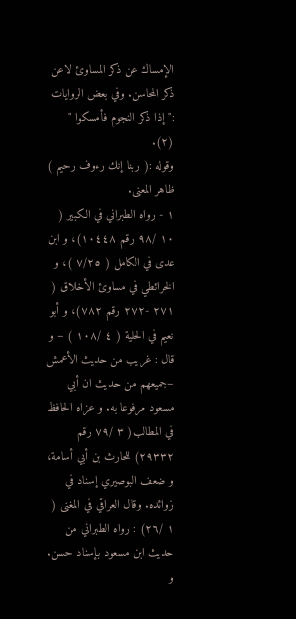الإمساك عن ذكر المساوئ لاعن ذكر المحاسن. وفي بعض الروايات :" إذا ذكر النجوم فأمسكوا " (٢).
وقوله :( ربنا إنك رءوف رحيم ) ظاهر المعنى.
١ - رواه الطبراني في الكبير ( ١٠ /٩٨ رقم ١٠٤٤٨)، و ابن عدى في الكامل ( ٧/٢٥ )، و الخرائطي في مساوئ الأخلاق ( ٢٧١ -٢٧٢ رقم ٧٨٢)، و أبو نعيم في الحلية ( ٤ /١٠٨ ) – و قال : غريب من حديث الأعمش –جميعهم من حديث ان أبي مسعود مرفوعا به. و عزاه الحافظ في المطالب( ٣ /٧٩ رقم ٢٩٣٣٢) للحارث بن أبي أسامة، و ضعف البوصيري إسناد في زوائده. وقال العراقي في المغنى ( ١ /٢٦) : رواه الطبراني من حديث ابن مسعود بإسناد حسن. و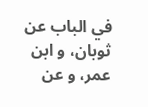في الباب عن ثوبان، و ابن عمر، و عن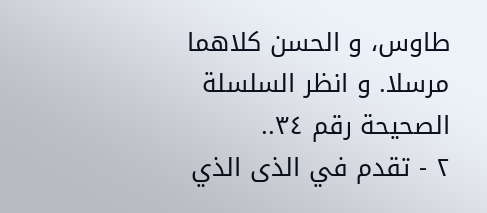طاوس، و الحسن كلاهما مرسلا. و انظر السلسلة الصحيحة رقم ٣٤..
٢ - تقدم في الذى الذي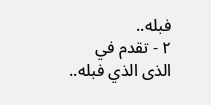فبله..
٢ - تقدم في الذى الذي فبله..